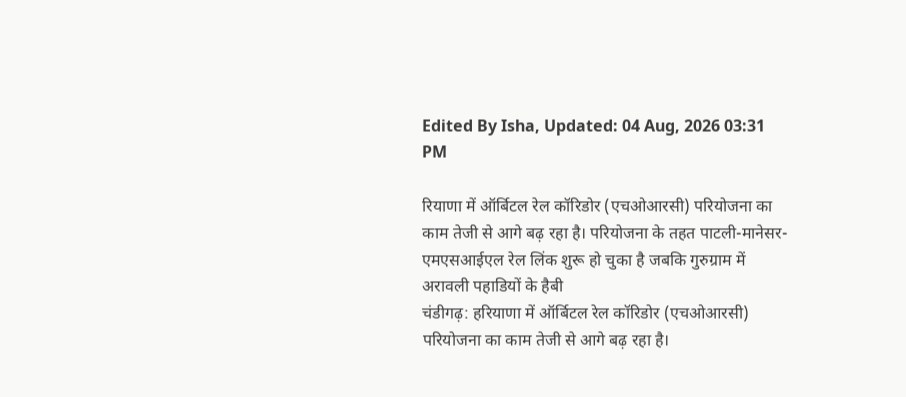Edited By Isha, Updated: 04 Aug, 2026 03:31 PM

रियाणा में ऑर्बिटल रेल कॉरिडोर (एचओआरसी) परियोजना का काम तेजी से आगे बढ़ रहा है। परियोजना के तहत पाटली-मानेसर-एमएसआईएल रेल लिंक शुरू हो चुका है जबकि गुरुग्राम में अरावली पहाडियों के हैबी
चंडीगढ़: हरियाणा में ऑर्बिटल रेल कॉरिडोर (एचओआरसी) परियोजना का काम तेजी से आगे बढ़ रहा है।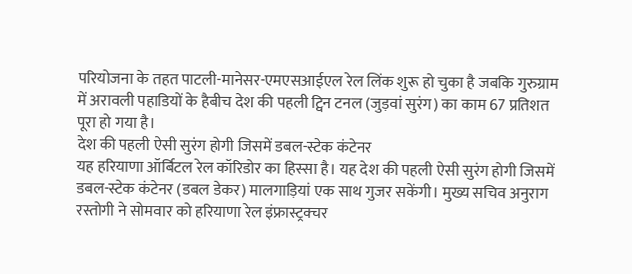परियोजना के तहत पाटली-मानेसर-एमएसआईएल रेल लिंक शुरू हो चुका है जबकि गुरुग्राम में अरावली पहाडियों के हैबीच देश की पहली ट्विन टनल (जुड़वां सुरंग) का काम 67 प्रतिशत पूरा हो गया है।
देश की पहली ऐसी सुरंग होगी जिसमें डबल-स्टेक कंटेनर
यह हरियाणा ऑर्बिटल रेल कॉरिडोर का हिस्सा है। यह देश की पहली ऐसी सुरंग होगी जिसमें डबल-स्टेक कंटेनर (डबल डेकर) मालगाड़ियां एक साथ गुजर सकेंगी। मुख्य सचिव अनुराग रस्तोगी ने सोमवार को हरियाणा रेल इंफ्रास्ट्रक्चर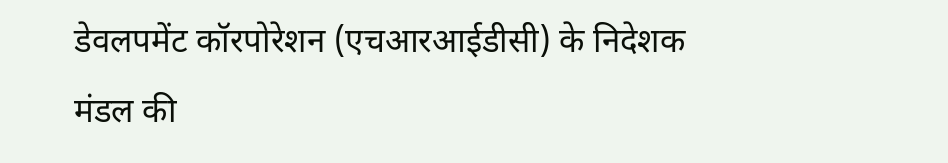डेवलपमेंट कॉरपोरेशन (एचआरआईडीसी) के निदेशक मंडल की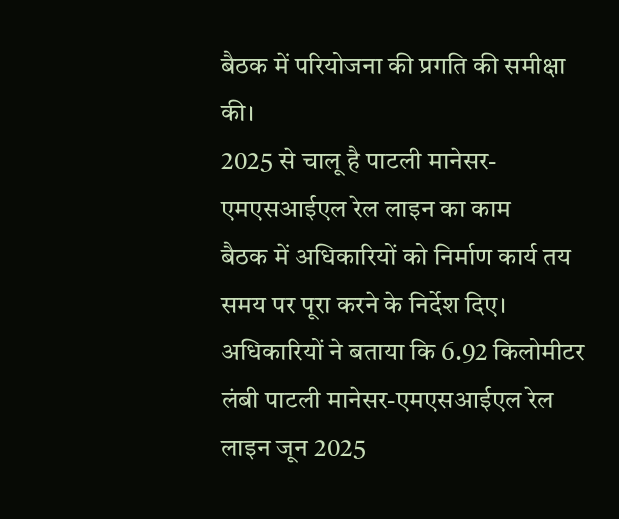बैठक में परियोजना की प्रगति की समीक्षा की।
2025 से चालू है पाटली मानेसर-एमएसआईएल रेल लाइन का काम
बैठक में अधिकारियों को निर्माण कार्य तय समय पर पूरा करने के निर्देश दिए। अधिकारियों ने बताया कि 6.92 किलोमीटर लंबी पाटली मानेसर-एमएसआईएल रेल लाइन जून 2025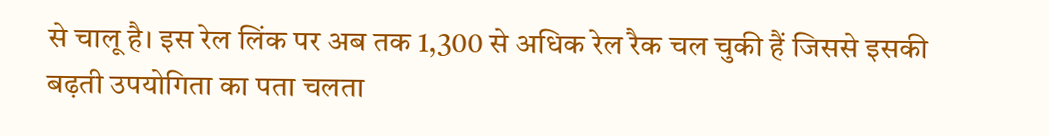से चालू है। इस रेल लिंक पर अब तक 1,300 से अधिक रेल रैक चल चुकी हैं जिससे इसकी बढ़ती उपयोगिता का पता चलता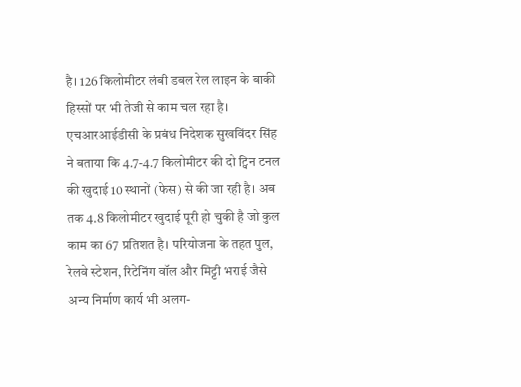है। 126 किलोमीटर लंबी डबल रेल लाइन के बाकी हिस्सों पर भी तेजी से काम चल रहा है। एचआरआईडीसी के प्रबंध निदेशक सुखविंदर सिंह ने बताया कि 4.7-4.7 किलोमीटर की दो ट्विन टनल की खुदाई 10 स्थानों (फेस) से की जा रही है। अब तक 4.8 किलोमीटर खुदाई पूरी हो चुकी है जो कुल काम का 67 प्रतिशत है। परियोजना के तहत पुल, रेलवे स्टेशन, रिटेनिंग वॉल और मिट्टी भराई जैसे अन्य निर्माण कार्य भी अलग-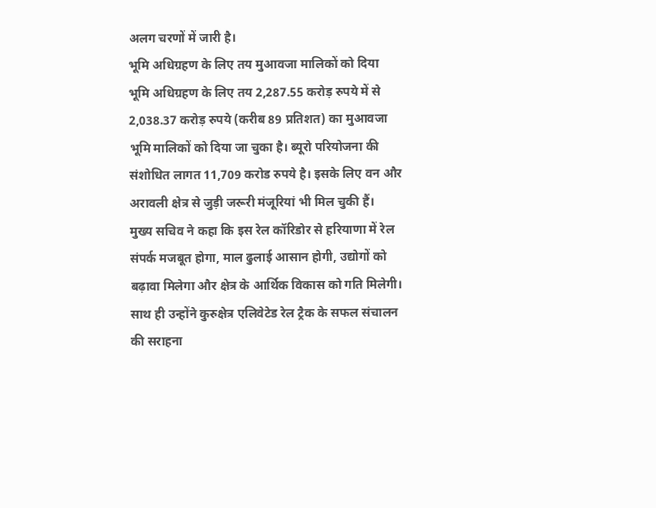अलग चरणों में जारी है।
भूमि अधिग्रहण के लिए तय मुआवजा मालिकों को दिया
भूमि अधिग्रहण के लिए तय 2,287.55 करोड़ रुपये में से 2,038.37 करोड़ रुपये (करीब 89 प्रतिशत) का मुआवजा भूमि मालिकों को दिया जा चुका है। ब्यूरो परियोजना की संशोधित लागत 11,709 करोड रुपये है। इसके लिए वन और अरावली क्षेत्र से जुड़ी जरूरी मंजूरियां भी मिल चुकी हैं।
मुख्य सचिव ने कहा कि इस रेल कॉरिडोर से हरियाणा में रेल संपर्क मजबूत होगा, माल ढुलाई आसान होगी, उद्योगों को बढ़ावा मिलेगा और क्षेत्र के आर्थिक विकास को गति मिलेगी। साथ ही उन्होंने कुरुक्षेत्र एलिवेटेड रेल ट्रैक के सफल संचालन की सराहना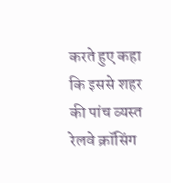करते हुए कहा कि इससे शहर की पांच व्यस्त रेलवे क्रॉसिंग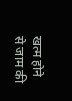खत्म होने से जाम की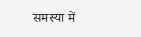समस्या में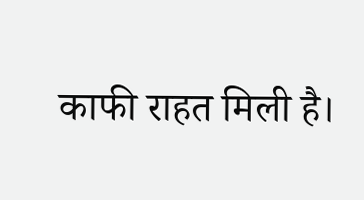काफी राहत मिली है।